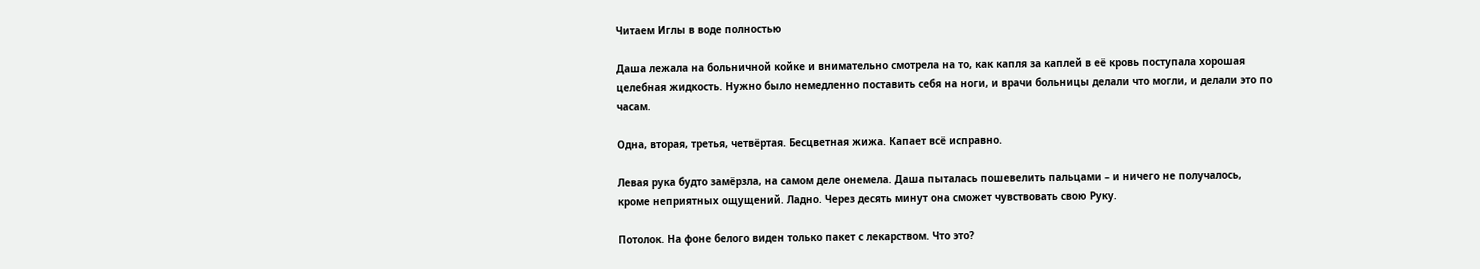Читаем Иглы в воде полностью

Даша лежала на больничной койке и внимательно смотрела на то, как капля за каплей в её кровь поступала хорошая целебная жидкость. Нужно было немедленно поставить себя на ноги, и врачи больницы делали что могли, и делали это по часам.

Одна, вторая, третья, четвёртая. Бесцветная жижа. Капает всё исправно.

Левая рука будто замёрзла, на самом деле онемела. Даша пыталась пошевелить пальцами – и ничего не получалось, кроме неприятных ощущений. Ладно. Через десять минут она сможет чувствовать свою Руку.

Потолок. На фоне белого виден только пакет с лекарством. Что это?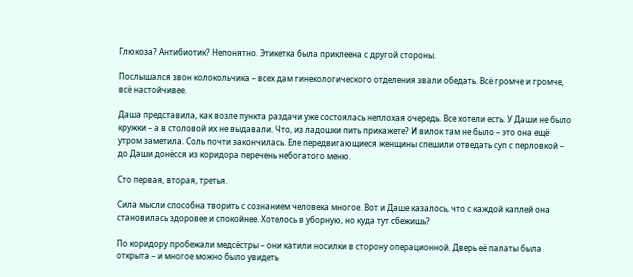Глюкоза? Антибиотик? Непонятно. Этикетка была приклеена с другой стороны.

Послышался звон колокольчика – всех дам гинекологического отделения звали обедать. Всё громче и громче, всё настойчивее.

Даша представила, как возле пункта раздачи уже состоялась неплохая очередь. Все хотели есть. У Даши не было кружки – а в столовой их не выдавали. Что, из ладошки пить прикажете? И вилок там не было – это она ещё утром заметила. Соль почти закончилась. Еле передвигающиеся женщины спешили отведать суп с перловкой – до Даши донёсся из коридора перечень небогатого меню.

Сто первая, вторая, третья.

Сила мысли способна творить с сознанием человека многое. Вот и Даше казалось, что с каждой каплей она становилась здоровее и спокойнее. Хотелось в уборную, но куда тут сбежишь?

По коридору пробежали медсёстры – они катили носилки в сторону операционной. Дверь её палаты была открыта – и многое можно было увидеть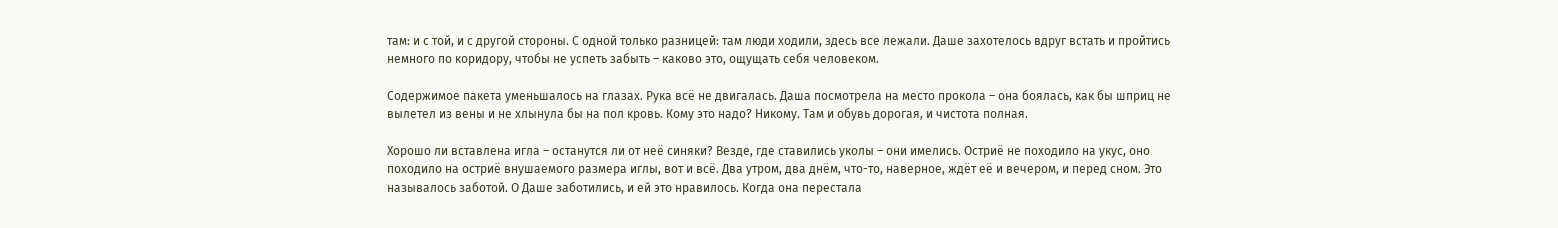там: и с той, и с другой стороны. С одной только разницей: там люди ходили, здесь все лежали. Даше захотелось вдруг встать и пройтись немного по коридору, чтобы не успеть забыть – каково это, ощущать себя человеком.

Содержимое пакета уменьшалось на глазах. Рука всё не двигалась. Даша посмотрела на место прокола – она боялась, как бы шприц не вылетел из вены и не хлынула бы на пол кровь. Кому это надо? Никому. Там и обувь дорогая, и чистота полная.

Хорошо ли вставлена игла – останутся ли от неё синяки? Везде, где ставились уколы – они имелись. Остриё не походило на укус, оно походило на остриё внушаемого размера иглы, вот и всё. Два утром, два днём, что-то, наверное, ждёт её и вечером, и перед сном. Это называлось заботой. О Даше заботились, и ей это нравилось. Когда она перестала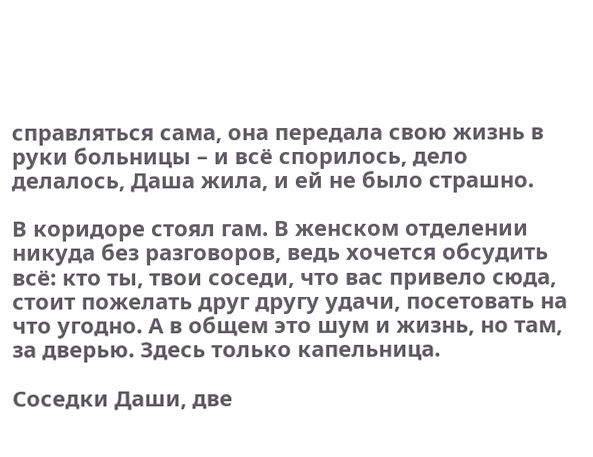справляться сама, она передала свою жизнь в руки больницы – и всё спорилось, дело делалось, Даша жила, и ей не было страшно.

В коридоре стоял гам. В женском отделении никуда без разговоров, ведь хочется обсудить всё: кто ты, твои соседи, что вас привело сюда, стоит пожелать друг другу удачи, посетовать на что угодно. А в общем это шум и жизнь, но там, за дверью. Здесь только капельница.

Соседки Даши, две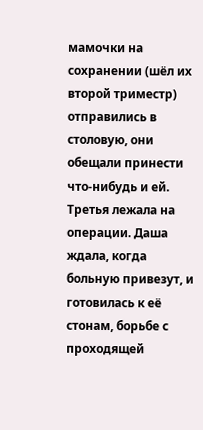мамочки на сохранении (шёл их второй триместр) отправились в столовую, они обещали принести что-нибудь и ей. Третья лежала на операции. Даша ждала, когда больную привезут, и готовилась к её стонам, борьбе с проходящей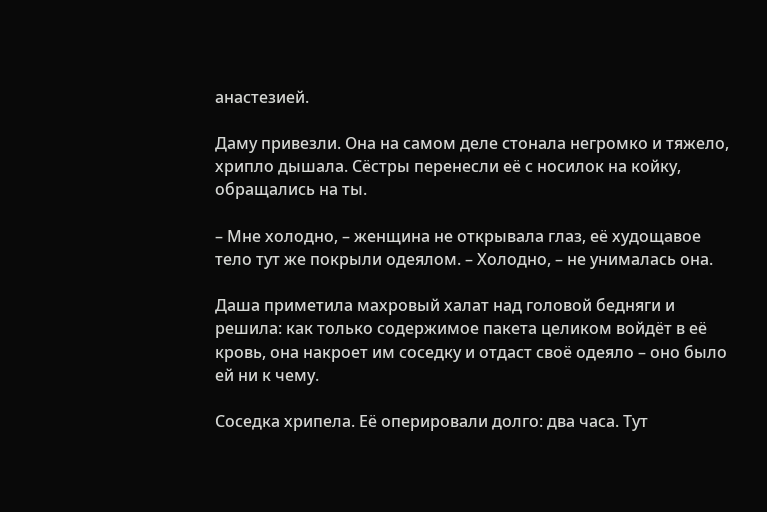анастезией.

Даму привезли. Она на самом деле стонала негромко и тяжело, хрипло дышала. Сёстры перенесли её с носилок на койку, обращались на ты.

– Мне холодно, – женщина не открывала глаз, её худощавое тело тут же покрыли одеялом. – Холодно, – не унималась она.

Даша приметила махровый халат над головой бедняги и решила: как только содержимое пакета целиком войдёт в её кровь, она накроет им соседку и отдаст своё одеяло – оно было ей ни к чему.

Соседка хрипела. Её оперировали долго: два часа. Тут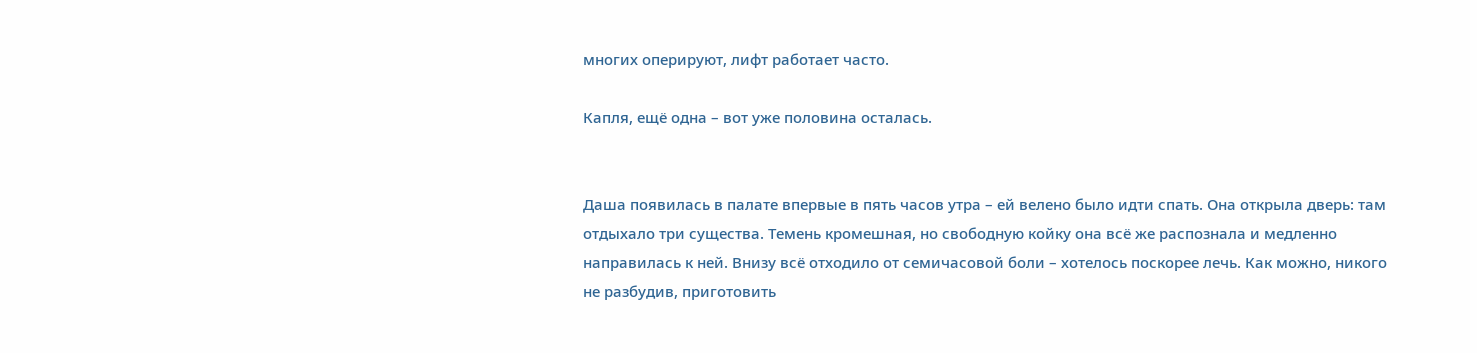многих оперируют, лифт работает часто.

Капля, ещё одна – вот уже половина осталась.


Даша появилась в палате впервые в пять часов утра – ей велено было идти спать. Она открыла дверь: там отдыхало три существа. Темень кромешная, но свободную койку она всё же распознала и медленно направилась к ней. Внизу всё отходило от семичасовой боли – хотелось поскорее лечь. Как можно, никого не разбудив, приготовить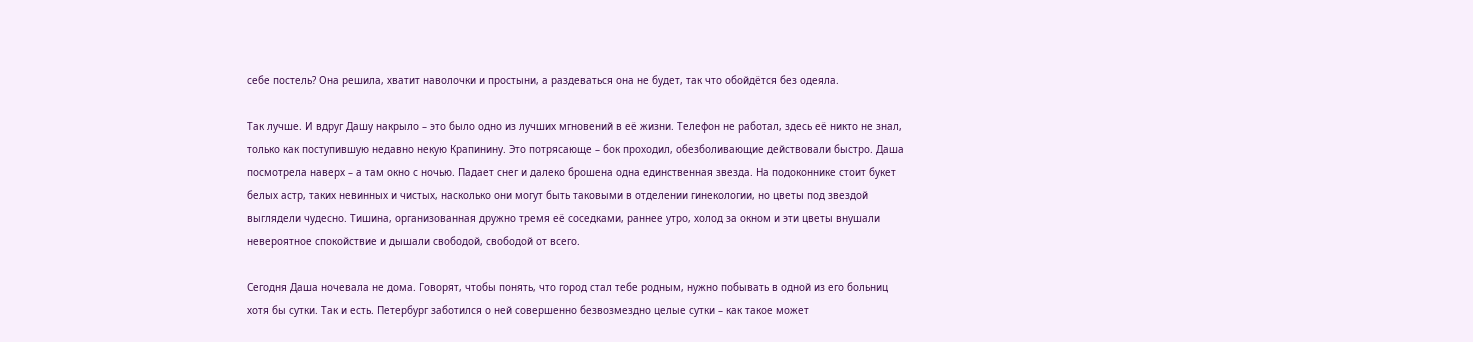себе постель? Она решила, хватит наволочки и простыни, а раздеваться она не будет, так что обойдётся без одеяла.

Так лучше. И вдруг Дашу накрыло – это было одно из лучших мгновений в её жизни. Телефон не работал, здесь её никто не знал, только как поступившую недавно некую Крапинину. Это потрясающе – бок проходил, обезболивающие действовали быстро. Даша посмотрела наверх – а там окно с ночью. Падает снег и далеко брошена одна единственная звезда. На подоконнике стоит букет белых астр, таких невинных и чистых, насколько они могут быть таковыми в отделении гинекологии, но цветы под звездой выглядели чудесно. Тишина, организованная дружно тремя её соседками, раннее утро, холод за окном и эти цветы внушали невероятное спокойствие и дышали свободой, свободой от всего.

Сегодня Даша ночевала не дома. Говорят, чтобы понять, что город стал тебе родным, нужно побывать в одной из его больниц хотя бы сутки. Так и есть. Петербург заботился о ней совершенно безвозмездно целые сутки – как такое может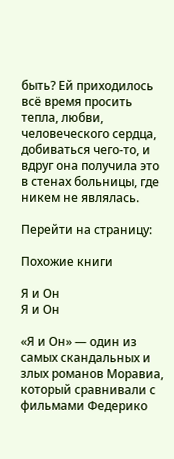быть? Ей приходилось всё время просить тепла, любви, человеческого сердца, добиваться чего-то, и вдруг она получила это в стенах больницы, где никем не являлась.

Перейти на страницу:

Похожие книги

Я и Он
Я и Он

«Я и Он» — один из самых скандальных и злых романов Моравиа, который сравнивали с фильмами Федерико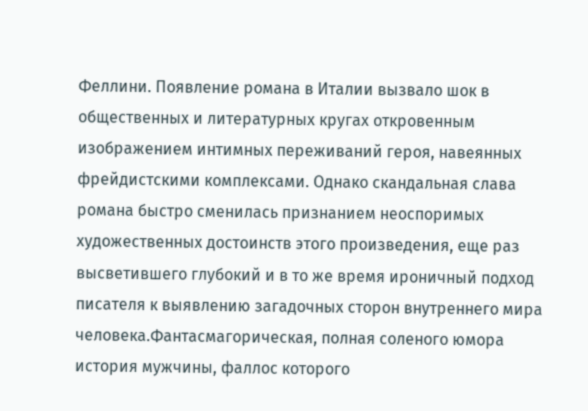Феллини. Появление романа в Италии вызвало шок в общественных и литературных кругах откровенным изображением интимных переживаний героя, навеянных фрейдистскими комплексами. Однако скандальная слава романа быстро сменилась признанием неоспоримых художественных достоинств этого произведения, еще раз высветившего глубокий и в то же время ироничный подход писателя к выявлению загадочных сторон внутреннего мира человека.Фантасмагорическая, полная соленого юмора история мужчины, фаллос которого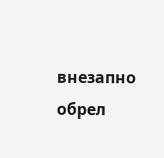внезапно обрел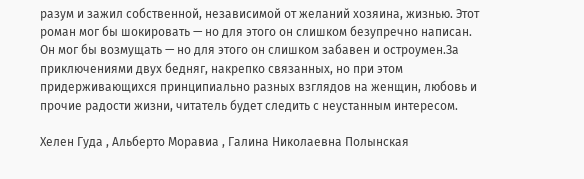разум и зажил собственной, независимой от желаний хозяина, жизнью. Этот роман мог бы шокировать — но для этого он слишком безупречно написан. Он мог бы возмущать — но для этого он слишком забавен и остроумен.За приключениями двух бедняг, накрепко связанных, но при этом придерживающихся принципиально разных взглядов на женщин, любовь и прочие радости жизни, читатель будет следить с неустанным интересом.

Хелен Гуда , Альберто Моравиа , Галина Николаевна Полынская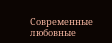Современные любовные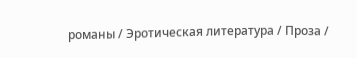романы / Эротическая литература / Проза /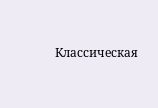Классическая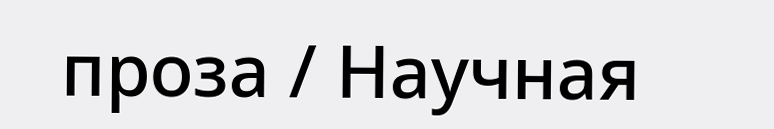проза / Научная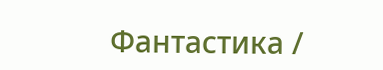Фантастика /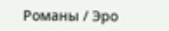Романы / Эро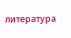литература